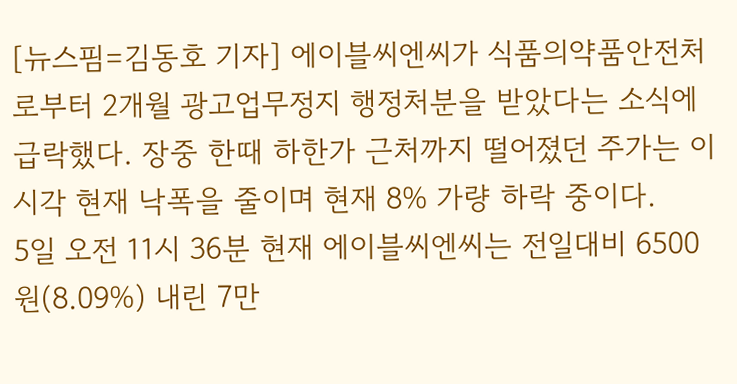[뉴스핌=김동호 기자] 에이블씨엔씨가 식품의약품안전처로부터 2개월 광고업무정지 행정처분을 받았다는 소식에 급락했다. 장중 한때 하한가 근처까지 떨어졌던 주가는 이 시각 현재 낙폭을 줄이며 현재 8% 가량 하락 중이다.
5일 오전 11시 36분 현재 에이블씨엔씨는 전일대비 6500원(8.09%) 내린 7만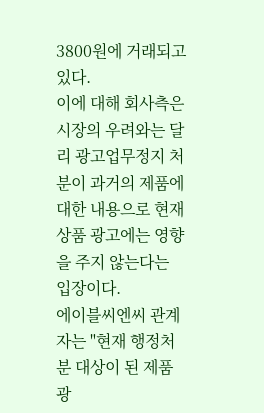3800원에 거래되고 있다.
이에 대해 회사측은 시장의 우려와는 달리 광고업무정지 처분이 과거의 제품에 대한 내용으로 현재 상품 광고에는 영향을 주지 않는다는 입장이다.
에이블씨엔씨 관계자는 "현재 행정처분 대상이 된 제품 광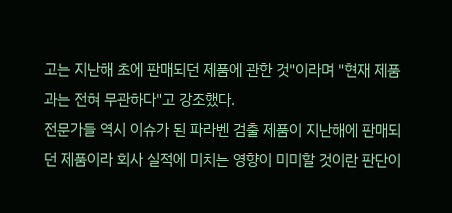고는 지난해 초에 판매되던 제품에 관한 것"이라며 "현재 제품과는 전혀 무관하다"고 강조했다.
전문가들 역시 이슈가 된 파라벤 검출 제품이 지난해에 판매되던 제품이라 회사 실적에 미치는 영향이 미미할 것이란 판단이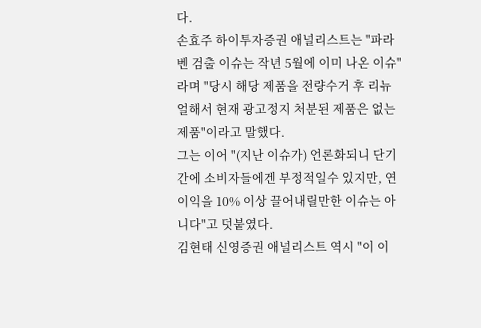다.
손효주 하이투자증권 애널리스트는 "파라벤 검출 이슈는 작년 5월에 이미 나온 이슈"라며 "당시 해당 제품을 전량수거 후 리뉴얼해서 현재 광고정지 처분된 제품은 없는 제품"이라고 말했다.
그는 이어 "(지난 이슈가) 언론화되니 단기간에 소비자들에겐 부정적일수 있지만, 연 이익을 10% 이상 끌어내릴만한 이슈는 아니다"고 덧붙였다.
김현태 신영증권 애널리스트 역시 "이 이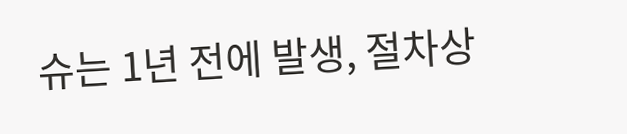슈는 1년 전에 발생, 절차상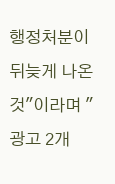행정처분이 뒤늦게 나온 것"이라며 "광고 2개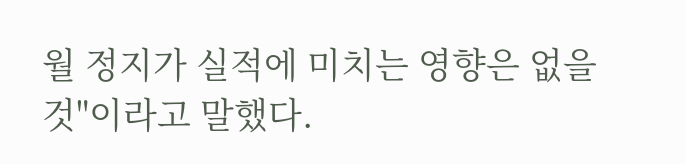월 정지가 실적에 미치는 영향은 없을 것"이라고 말했다.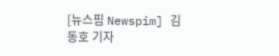[뉴스핌 Newspim] 김동호 기자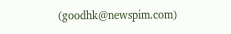(goodhk@newspim.com)